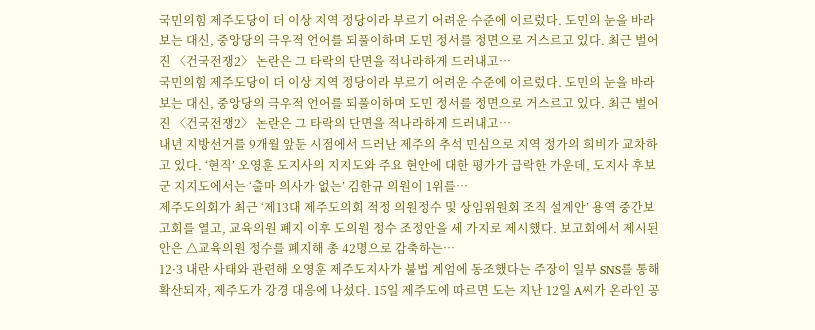국민의힘 제주도당이 더 이상 지역 정당이라 부르기 어려운 수준에 이르렀다. 도민의 눈을 바라보는 대신, 중앙당의 극우적 언어를 되풀이하며 도민 정서를 정면으로 거스르고 있다. 최근 벌어진 〈건국전쟁2〉 논란은 그 타락의 단면을 적나라하게 드러내고…
국민의힘 제주도당이 더 이상 지역 정당이라 부르기 어려운 수준에 이르렀다. 도민의 눈을 바라보는 대신, 중앙당의 극우적 언어를 되풀이하며 도민 정서를 정면으로 거스르고 있다. 최근 벌어진 〈건국전쟁2〉 논란은 그 타락의 단면을 적나라하게 드러내고…
내년 지방선거를 9개월 앞둔 시점에서 드러난 제주의 추석 민심으로 지역 정가의 희비가 교차하고 있다. ‘현직’ 오영훈 도지사의 지지도와 주요 현안에 대한 평가가 급락한 가운데, 도지사 후보군 지지도에서는 ‘출마 의사가 없는’ 김한규 의원이 1위를…
제주도의회가 최근 ‘제13대 제주도의회 적정 의원정수 및 상임위원회 조직 설계안’ 용역 중간보고회를 열고, 교육의원 폐지 이후 도의원 정수 조정안을 세 가지로 제시했다. 보고회에서 제시된 안은 △교육의원 정수를 폐지해 총 42명으로 감축하는…
12·3 내란 사태와 관련해 오영훈 제주도지사가 불법 계엄에 동조했다는 주장이 일부 SNS를 통해 확산되자, 제주도가 강경 대응에 나섰다. 15일 제주도에 따르면 도는 지난 12일 A씨가 온라인 공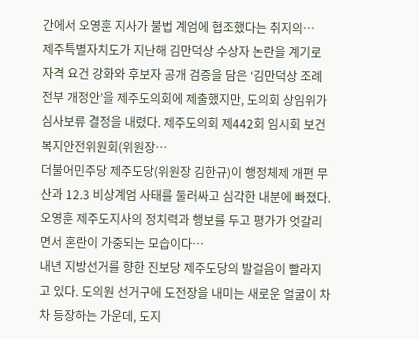간에서 오영훈 지사가 불법 계엄에 협조했다는 취지의…
제주특별자치도가 지난해 김만덕상 수상자 논란을 계기로 자격 요건 강화와 후보자 공개 검증을 담은 ‘김만덕상 조례 전부 개정안’을 제주도의회에 제출했지만, 도의회 상임위가 심사보류 결정을 내렸다. 제주도의회 제442회 임시회 보건복지안전위원회(위원장…
더불어민주당 제주도당(위원장 김한규)이 행정체제 개편 무산과 12.3 비상계엄 사태를 둘러싸고 심각한 내분에 빠졌다. 오영훈 제주도지사의 정치력과 행보를 두고 평가가 엇갈리면서 혼란이 가중되는 모습이다…
내년 지방선거를 향한 진보당 제주도당의 발걸음이 빨라지고 있다. 도의원 선거구에 도전장을 내미는 새로운 얼굴이 차차 등장하는 가운데, 도지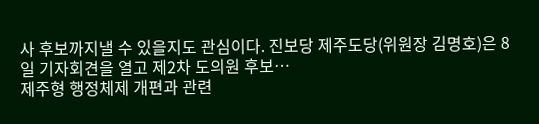사 후보까지낼 수 있을지도 관심이다. 진보당 제주도당(위원장 김명호)은 8일 기자회견을 열고 제2차 도의원 후보…
제주형 행정체제 개편과 관련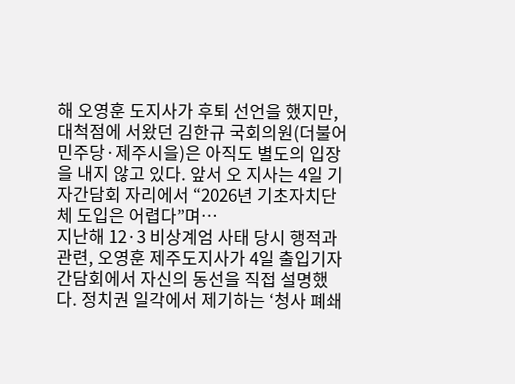해 오영훈 도지사가 후퇴 선언을 했지만, 대척점에 서왔던 김한규 국회의원(더불어민주당·제주시을)은 아직도 별도의 입장을 내지 않고 있다. 앞서 오 지사는 4일 기자간담회 자리에서 “2026년 기초자치단체 도입은 어렵다”며…
지난해 12·3 비상계엄 사태 당시 행적과 관련, 오영훈 제주도지사가 4일 출입기자 간담회에서 자신의 동선을 직접 설명했다. 정치권 일각에서 제기하는 ‘청사 폐쇄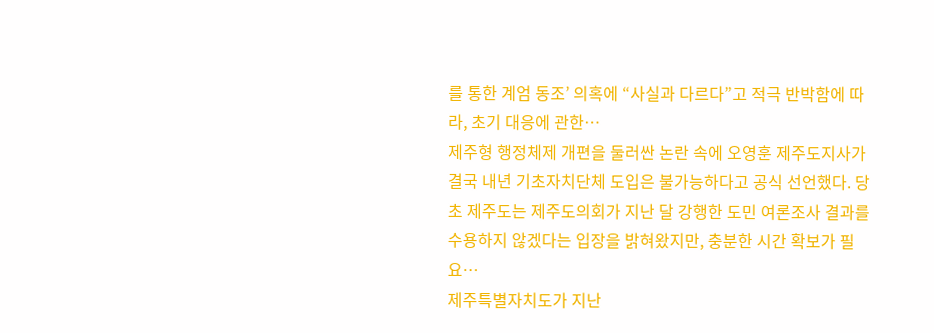를 통한 계엄 동조’ 의혹에 “사실과 다르다”고 적극 반박함에 따라, 초기 대응에 관한…
제주형 행정체제 개편을 둘러싼 논란 속에 오영훈 제주도지사가 결국 내년 기초자치단체 도입은 불가능하다고 공식 선언했다. 당초 제주도는 제주도의회가 지난 달 강행한 도민 여론조사 결과를 수용하지 않겠다는 입장을 밝혀왔지만, 충분한 시간 확보가 필요…
제주특별자치도가 지난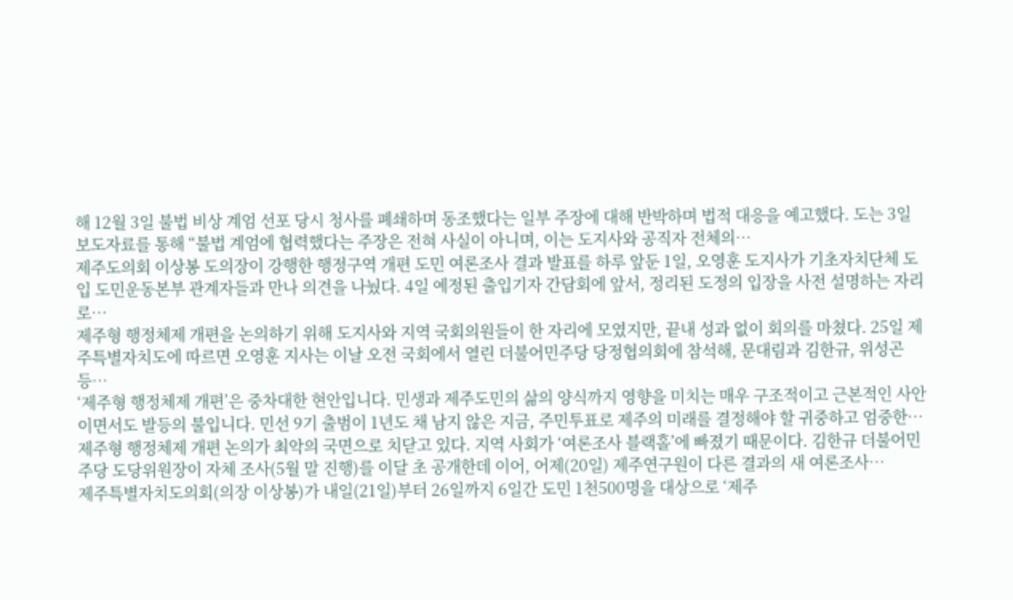해 12월 3일 불법 비상 계엄 선포 당시 청사를 폐쇄하며 동조했다는 일부 주장에 대해 반박하며 법적 대응을 예고했다. 도는 3일 보도자료를 통해 “불법 계엄에 협력했다는 주장은 전혀 사실이 아니며, 이는 도지사와 공직자 전체의…
제주도의회 이상봉 도의장이 강행한 행정구역 개편 도민 여론조사 결과 발표를 하루 앞둔 1일, 오영훈 도지사가 기초자치단체 도입 도민운동본부 관계자들과 만나 의견을 나눴다. 4일 예정된 출입기자 간담회에 앞서, 정리된 도정의 입장을 사전 설명하는 자리로…
제주형 행정체제 개편을 논의하기 위해 도지사와 지역 국회의원들이 한 자리에 모였지만, 끝내 성과 없이 회의를 마쳤다. 25일 제주특별자치도에 따르면 오영훈 지사는 이날 오전 국회에서 열린 더불어민주당 당정협의회에 참석해, 문대림과 김한규, 위성곤 등…
‘제주형 행정체제 개편’은 중차대한 현안입니다. 민생과 제주도민의 삶의 양식까지 영향을 미치는 매우 구조적이고 근본적인 사안이면서도 발등의 불입니다. 민선 9기 출범이 1년도 채 남지 않은 지금, 주민투표로 제주의 미래를 결정해야 할 귀중하고 엄중한…
제주형 행정체제 개편 논의가 최악의 국면으로 치닫고 있다. 지역 사회가 ‘여론조사 블랙홀’에 빠졌기 때문이다. 김한규 더불어민주당 도당위원장이 자체 조사(5월 말 진행)를 이달 초 공개한데 이어, 어제(20일) 제주연구원이 다른 결과의 새 여론조사…
제주특별자치도의회(의장 이상봉)가 내일(21일)부터 26일까지 6일간 도민 1천500명을 대상으로 ‘제주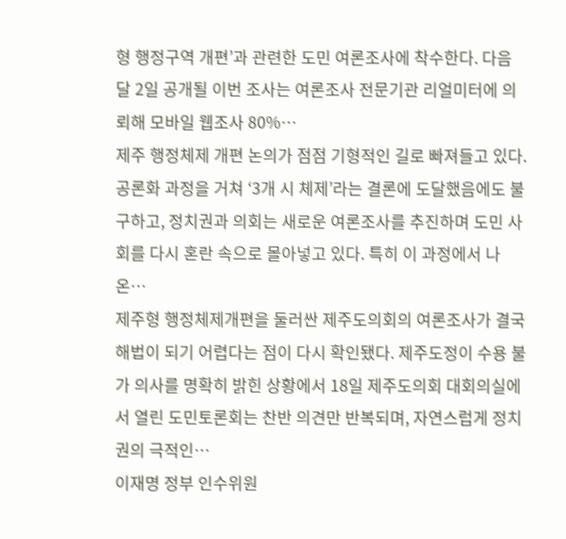형 행정구역 개편’과 관련한 도민 여론조사에 착수한다. 다음 달 2일 공개될 이번 조사는 여론조사 전문기관 리얼미터에 의뢰해 모바일 웹조사 80%…
제주 행정체제 개편 논의가 점점 기형적인 길로 빠져들고 있다. 공론화 과정을 거쳐 ‘3개 시 체제’라는 결론에 도달했음에도 불구하고, 정치권과 의회는 새로운 여론조사를 추진하며 도민 사회를 다시 혼란 속으로 몰아넣고 있다. 특히 이 과정에서 나온…
제주형 행정체제개편을 둘러싼 제주도의회의 여론조사가 결국 해법이 되기 어렵다는 점이 다시 확인됐다. 제주도정이 수용 불가 의사를 명확히 밝힌 상황에서 18일 제주도의회 대회의실에서 열린 도민토론회는 찬반 의견만 반복되며, 자연스럽게 정치권의 극적인…
이재명 정부 인수위원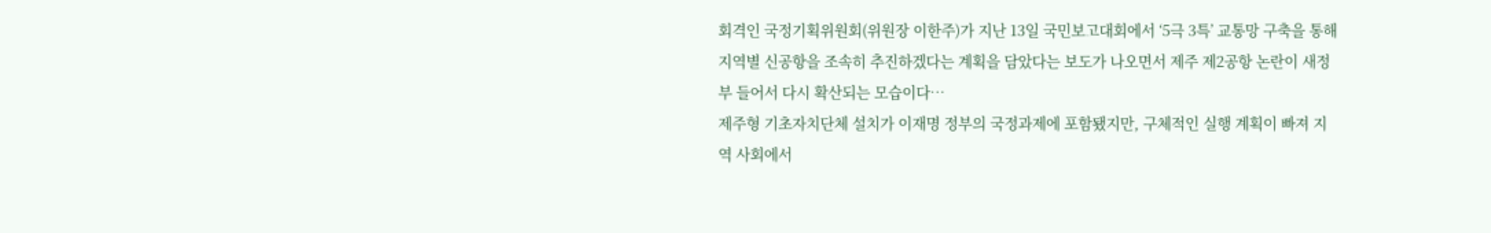회격인 국정기획위원회(위원장 이한주)가 지난 13일 국민보고대회에서 ‘5극 3특’ 교통망 구축을 통해 지역별 신공항을 조속히 추진하겠다는 계획을 담았다는 보도가 나오면서 제주 제2공항 논란이 새정부 들어서 다시 확산되는 모습이다…
제주형 기초자치단체 설치가 이재명 정부의 국정과제에 포함됐지만, 구체적인 실행 계획이 빠져 지역 사회에서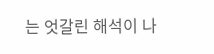는 엇갈린 해석이 나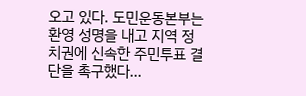오고 있다. 도민운동본부는 환영 성명을 내고 지역 정치권에 신속한 주민투표 결단을 촉구했다…